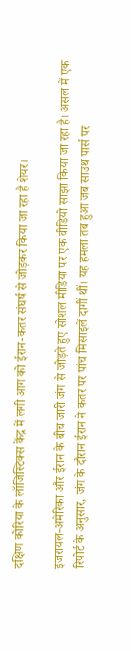दक्षिण कोरिया के लॉजिस्टिक्स केंद्र में लगी आग को ईरान-कतर संघर्ष से जोड़कर किया जा रहा है शेयर।

इजरायल-अमेरिका और ईरान के बीच जारी जंग से जोड़ते हुए सोशल मीडिया पर एक वीडियो साझा किया जा रहा है। असल में एक रिपोर्ट के अनुसार, जंग के दौरान ईरान ने कतर पर पांच मिसाइलें दागीं थीं। यह हमला तब हुआ जब साउथ पार्स पर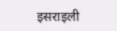इसराइली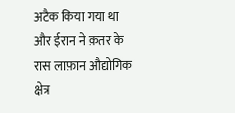अटैक किया गया था और ईरान ने क़तर के रास लाफ़ान औद्योगिक क्षेत्र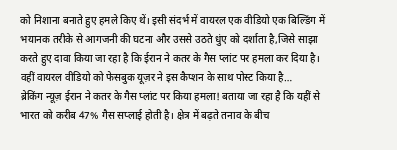को निशाना बनाते हुए हमले किए थें। इसी संदर्भ में वायरल एक वीडियो एक बिल्डिंग में भयानक तरीके से आगजनी की घटना और उससे उठते धुंए को दर्शाता है,जिसे साझा करते हुए दावा किया जा रहा है कि ईरान ने कतर के गैस प्लांट पर हमला कर दिया है। वहीं वायरल वीडियो को फेसबुक यूज़र ने इस कैप्शन के साथ पोस्ट किया है…
ब्रेकिंग न्यूज़ ईरान ने कतर के गैस प्लांट पर किया हमला! बताया जा रहा है कि यहीं से भारत को करीब 47% गैस सप्लाई होती है। क्षेत्र में बढ़ते तनाव के बीच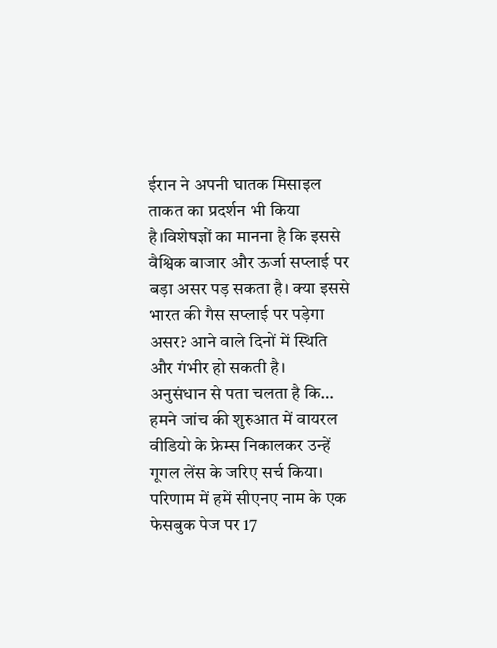ईरान ने अपनी घातक मिसाइल ताकत का प्रदर्शन भी किया है।विशेषज्ञों का मानना है कि इससे वैश्विक बाजार और ऊर्जा सप्लाई पर बड़ा असर पड़ सकता है। क्या इससे भारत की गैस सप्लाई पर पड़ेगा असर? आने वाले दिनों में स्थिति और गंभीर हो सकती है।
अनुसंधान से पता चलता है कि…
हमने जांच की शुरुआत में वायरल वीडियो के फ्रेम्स निकालकर उन्हें गूगल लेंस के जरिए सर्च किया। परिणाम में हमें सीएनए नाम के एक फेसबुक पेज पर 17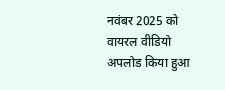नवंबर 2025 को वायरल वीडियो अपलोड किया हुआ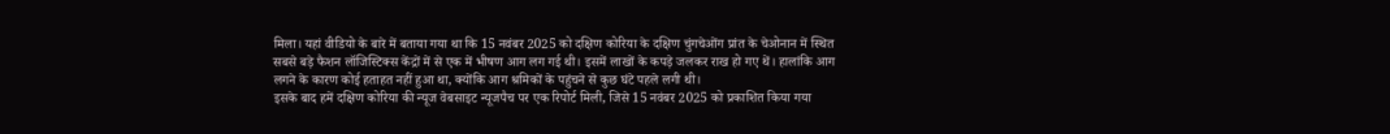मिला। यहां वीडियो के बारे में बताया गया था कि 15 नवंबर 2025 को दक्षिण कोरिया के दक्षिण चुंगचेओंग प्रांत के चेओनान में स्थित सबसे बड़े फैशन लॉजिस्टिक्स केंद्रों में से एक में भीषण आग लग गई थी। इसमें लाखों के कपड़े जलकर राख हो गए थें। हालांकि आग लगने के कारण कोई हताहत नहीं हुआ था, क्योंकि आग श्रमिकों के पहुंचने से कुछ घंटे पहले लगी थी।
इसके बाद हमें दक्षिण कोरिया की न्यूज वेबसाइट न्यूजपैच पर एक रिपोर्ट मिली, जिसे 15 नवंबर 2025 को प्रकाशित किया गया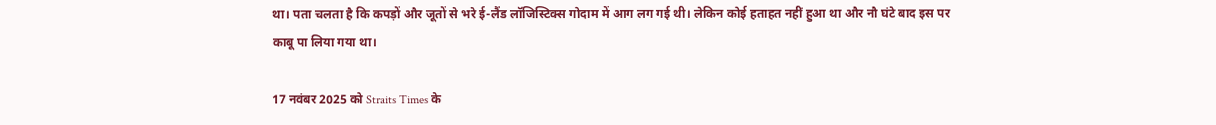था। पता चलता है कि कपड़ों और जूतों से भरे ई-लैंड लॉजिस्टिक्स गोदाम में आग लग गई थी। लेकिन कोई हताहत नहीं हुआ था और नौ घंटे बाद इस पर काबू पा लिया गया था।

17 नवंबर 2025 को Straits Times के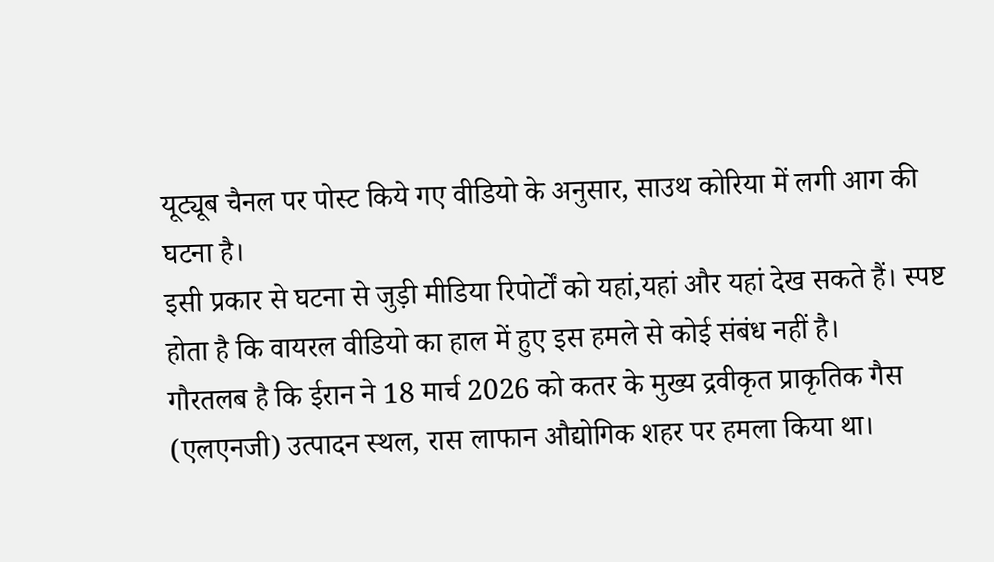यूट्यूब चैनल पर पोस्ट किये गए वीडियो के अनुसार, साउथ कोरिया में लगी आग की घटना है।
इसी प्रकार से घटना से जुड़ी मीडिया रिपोर्टों को यहां,यहां और यहां देख सकते हैं। स्पष्ट होता है कि वायरल वीडियो का हाल में हुए इस हमले से कोई संबंध नहीं है।
गौरतलब है कि ईरान ने 18 मार्च 2026 को कतर के मुख्य द्रवीकृत प्राकृतिक गैस (एलएनजी) उत्पादन स्थल, रास लाफान औद्योगिक शहर पर हमला किया था।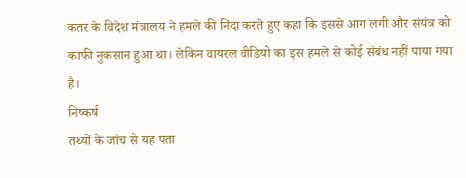कतर के विदेश मंत्रालय ने हमले की निंदा करते हुए कहा कि इससे आग लगी और संयंत्र को काफी नुकसान हुआ था। लेकिन वायरल वीडियो का इस हमले से कोई संबंध नहीं पाया गया है।
निष्कर्ष
तथ्यों के जांच से यह पता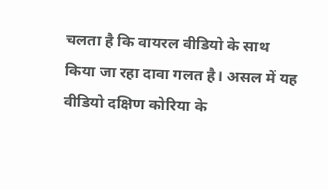चलता है कि वायरल वीडियो के साथ किया जा रहा दावा गलत है। असल में यह वीडियो दक्षिण कोरिया के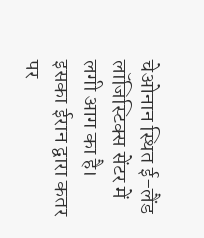चेओनान स्थित ई-लैंड लॉजिस्टिक्स सेंटर में लगी आग का है। इसका ईरान द्वारा कतर पर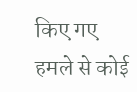किए गए हमले से कोई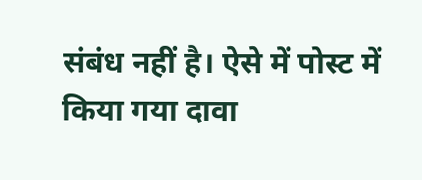संबंध नहीं है। ऐसे में पोस्ट में किया गया दावा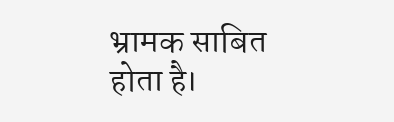भ्रामक साबित होता है।